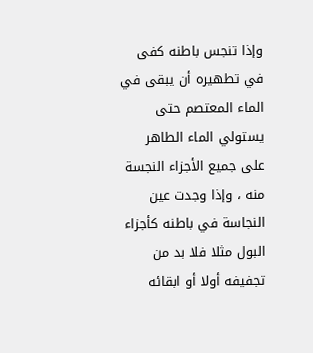وإذا تنجس باطنه كفى في تطهيره أن يبقى في الماء المعتصم حتى
يستولي الماء الطاهر على جميع الأجزاء النجسة منه ، وإذا وجدت عين
النجاسة في باطنه كأجزاء البول مثلا فلا بد من تجفيفه أولا أو ابقائه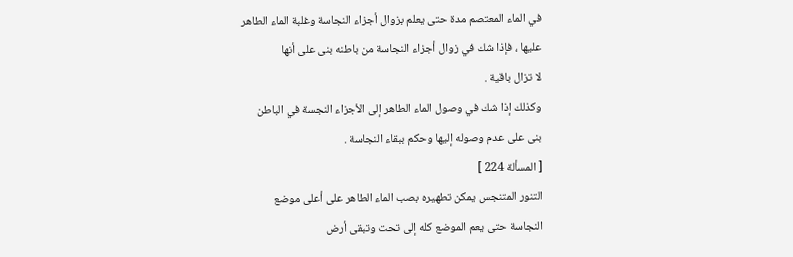في الماء المعتصم مدة حتى يعلم بزوال أجزاء النجاسة وغلبة الماء الطاهر
عليها ، فإذا شك في زوال أجزاء النجاسة من باطنه بنى على أنها
لا تزال باقية .
وكذلك إذا شك في وصول الماء الطاهر إلى الأجزاء النجسة في الباطن
بنى على عدم وصوله إليها وحكم ببقاء النجاسة .
[ المسألة 224 ]
التنور المتنجس يمكن تطهيره بصب الماء الطاهر على أعلى موضع
النجاسة حتى يعم الموضع كله إلى تحت وتبقى أرض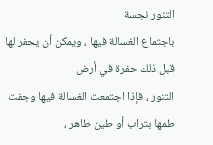التنور نجسة
باجتماع الغسالة فيها ، ويمكن أن يحفر لها قبل ذلك حفرة في أرض
التنور ، فإذا اجتمعت الغسالة فيها وجفت طمها بتراب أو طين طاهر ،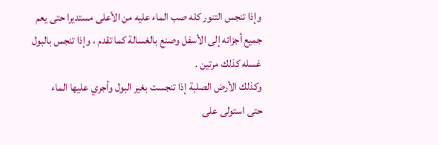وإذا تنجس التنور كله صب الماء عليه من الأعلى مستديرا حتى يعم
جميع أجزائه إلى الأسفل وصنع بالغسالة كما تقدم ، وإذا تنجس بالبول
غسله كذلك مرتين .
وكذلك الأرض الصلبة إذا تنجست بغير البول وأجري عليها الماء
حتى استولى على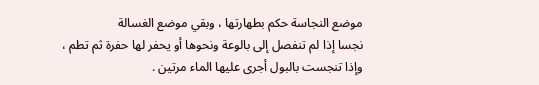موضع النجاسة حكم بطهارتها ، وبقي موضع الغسالة
نجسا إذا لم تنفصل إلى بالوعة ونحوها أو يحفر لها حفرة ثم تطم ،
وإذا تنجست بالبول أجرى عليها الماء مرتين .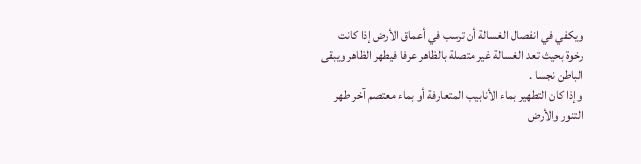ويكفي في انفصال الغسالة أن ترسب في أعماق الأرض إذا كانت
رخوة بحيث تعد الغسالة غير متصلة بالظاهر عرفا فيطهر الظاهر ويبقى
الباطن نجسا .
وإذا كان التطهير بماء الأنابيب المتعارفة أو بماء معتصم آخر طهر
التنور والأرض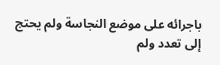باجرائه على موضع النجاسة ولم يحتج إلى تعدد ولم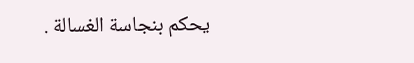يحكم بنجاسة الغسالة .